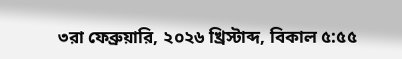৩রা ফেব্রুয়ারি, ২০২৬ খ্রিস্টাব্দ, বিকাল ৫:৫৫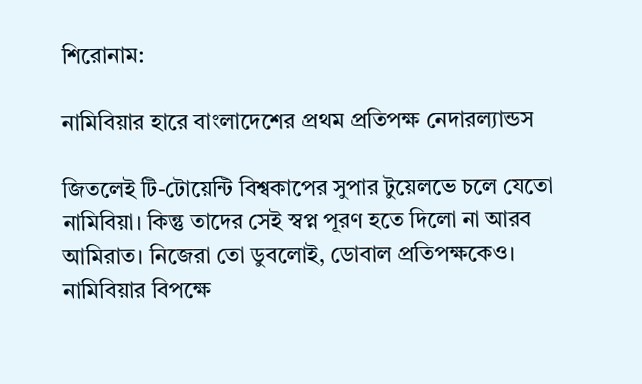শিরোনাম:

নামিবিয়ার হারে বাংলাদেশের প্রথম প্রতিপক্ষ নেদারল্যান্ডস

জিতলেই টি-টোয়েন্টি বিশ্বকাপের সুপার টুয়েলভে চলে যেতো নামিবিয়া। কিন্তু তাদের সেই স্বপ্ন পূরণ হতে দিলো না আরব আমিরাত। নিজেরা তো ডুবলোই, ডোবাল প্রতিপক্ষকেও। নামিবিয়ার বিপক্ষে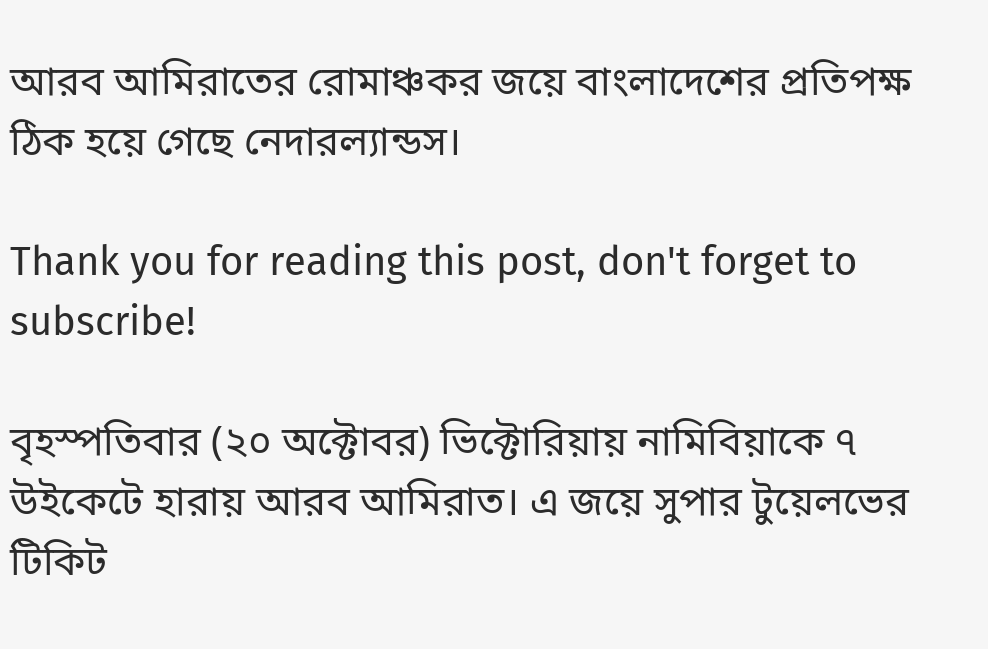আরব আমিরাতের রোমাঞ্চকর জয়ে বাংলাদেশের প্রতিপক্ষ ঠিক হয়ে গেছে নেদারল্যান্ডস।

Thank you for reading this post, don't forget to subscribe!

বৃহস্পতিবার (২০ অক্টোবর) ভিক্টোরিয়ায় নামিবিয়াকে ৭ উইকেটে হারায় আরব আমিরাত। এ জয়ে সুপার টুয়েলভের টিকিট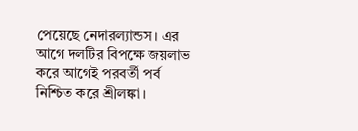পেয়েছে নেদারল্যান্ডস। এর আগে দলটির বিপক্ষে জয়লাভ করে আগেই পরবর্তী পর্ব নিশ্চিত করে শ্রীলঙ্কা।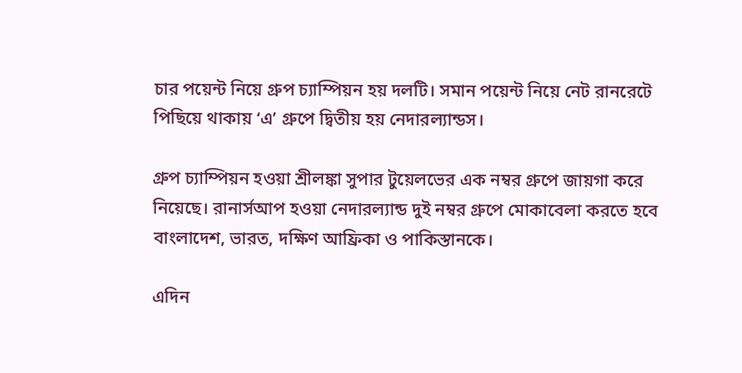চার পয়েন্ট নিয়ে গ্রুপ চ্যাম্পিয়ন হয় দলটি। সমান পয়েন্ট নিয়ে নেট রানরেটে পিছিয়ে থাকায় ‘এ’ গ্রুপে দ্বিতীয় হয় নেদারল্যান্ডস।

গ্রুপ চ্যাম্পিয়ন হওয়া শ্রীলঙ্কা সুপার টুয়েলভের এক নম্বর গ্রুপে জায়গা করে নিয়েছে। রানার্সআপ হওয়া নেদারল্যান্ড দুই নম্বর গ্রুপে মোকাবেলা করতে হবে বাংলাদেশ, ভারত, দক্ষিণ আফ্রিকা ও পাকিস্তানকে।

এদিন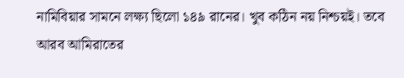নামিবিয়ার সামনে লক্ষ্য ছিলো ১৪৯ রানের। খুব কঠিন নয় নিশ্চয়ই। তবে আরব আমিরাতের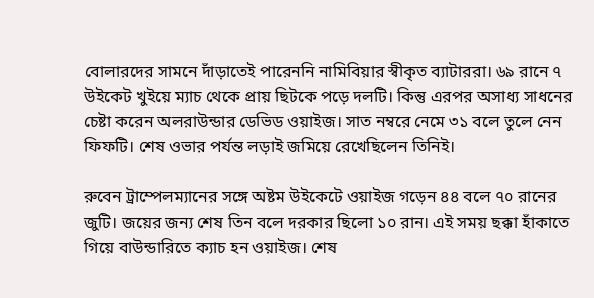বোলারদের সামনে দাঁড়াতেই পারেননি নামিবিয়ার স্বীকৃত ব্যাটাররা। ৬৯ রানে ৭ উইকেট খুইয়ে ম্যাচ থেকে প্রায় ছিটকে পড়ে দলটি। কিন্তু এরপর অসাধ্য সাধনের চেষ্টা করেন অলরাউন্ডার ডেভিড ওয়াইজ। সাত নম্বরে নেমে ৩১ বলে তুলে নেন ফিফটি। শেষ ওভার পর্যন্ত লড়াই জমিয়ে রেখেছিলেন তিনিই।

রুবেন ট্রাম্পেলম্যানের সঙ্গে অষ্টম উইকেটে ওয়াইজ গড়েন ৪৪ বলে ৭০ রানের জুটি। জয়ের জন্য শেষ তিন বলে দরকার ছিলো ১০ রান। এই সময় ছক্কা হাঁকাতে গিয়ে বাউন্ডারিতে ক্যাচ হন ওয়াইজ। শেষ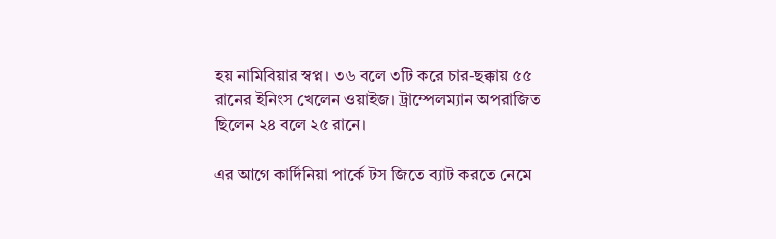হয় নামিবিয়ার স্বপ্ন। ৩৬ বলে ৩টি করে চার-ছক্কায় ৫৫ রানের ইনিংস খেলেন ওয়াইজ। ট্রাম্পেলম্যান অপরাজিত ছিলেন ২৪ বলে ২৫ রানে।

এর আগে কার্দিনিয়া পার্কে টস জিতে ব্যাট করতে নেমে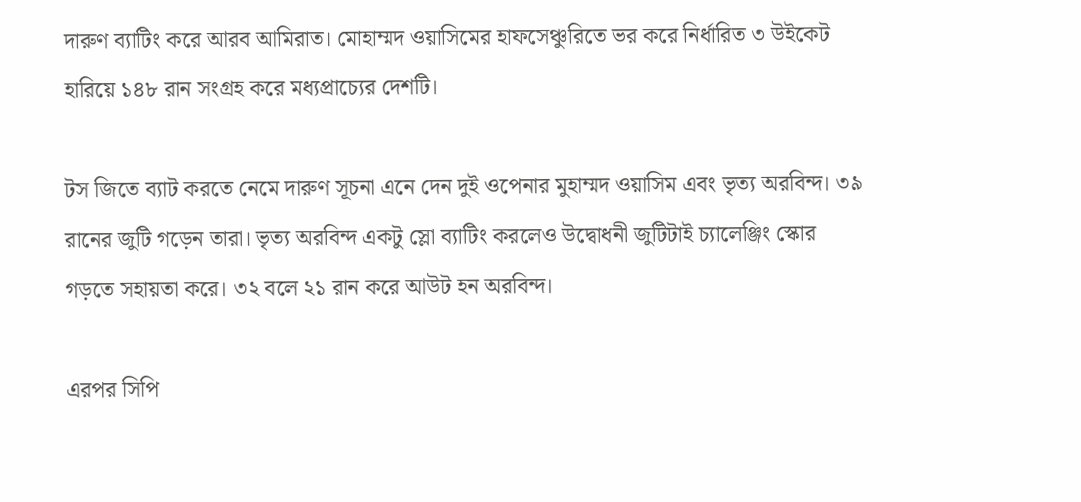দারুণ ব্যাটিং করে আরব আমিরাত। মোহাম্মদ ওয়াসিমের হাফসেঞ্চুরিতে ভর করে নির্ধারিত ৩ উইকেট হারিয়ে ১৪৮ রান সংগ্রহ করে মধ্যপ্রাচ্যের দেশটি।

টস জিতে ব্যাট করতে নেমে দারুণ সূচনা এনে দেন দুই ওপেনার মুহাম্মদ ওয়াসিম এবং ভৃত্য অরবিন্দ। ৩৯ রানের জুটি গড়েন তারা। ভৃত্য অরবিন্দ একটু স্লো ব্যাটিং করলেও উদ্বোধনী জুটিটাই চ্যালেঞ্জিং স্কোর গড়তে সহায়তা করে। ৩২ বলে ২১ রান করে আউট হন অরবিন্দ।

এরপর সিপি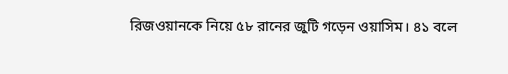রিজওয়ানকে নিয়ে ৫৮ রানের জুটি গড়েন ওয়াসিম। ৪১ বলে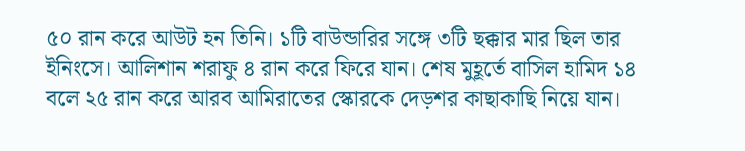৫০ রান করে আউট হন তিনি। ১টি বাউন্ডারির সঙ্গে ৩টি ছক্কার মার ছিল তার ইনিংসে। আলিশান শরাফু ৪ রান করে ফিরে যান। শেষ মুহূর্তে বাসিল হামিদ ১৪ বলে ২৫ রান করে আরব আমিরাতের স্কোরকে দেড়শর কাছাকাছি নিয়ে যান।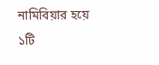নামিবিয়ার হয়ে ১টি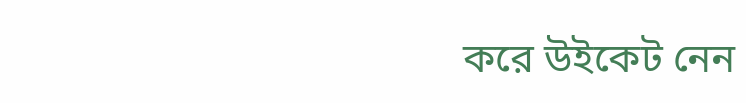করে উইকেট নেন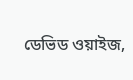ডেভিড ওয়াইজ,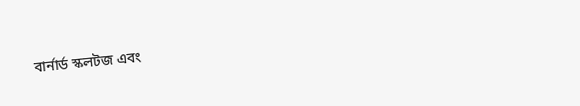বার্নার্ড স্কলটজ এবং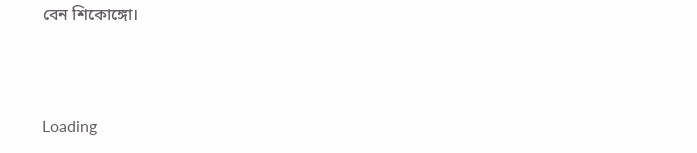বেন শিকোঙ্গো।



Loading